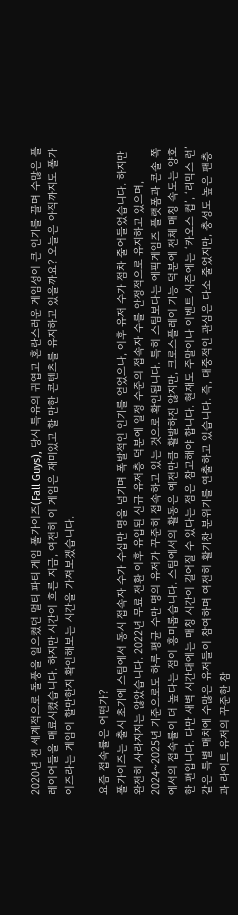2020년 전 세계적으로 돌풍을 일으켰던 멀티 파티 게임 폴가이즈(Fall Guys), 당시 특유의 귀엽고 혼란스러운 게임성이 큰 인기를 끌며 수많은 플레이어들을 매료시켰습니다. 하지만 시간이 흐른 지금, 여전히 이 게임은 재미있고 할 만한 콘텐츠를 유지하고 있을까요? 오늘은 아직까지도 폴가이즈라는 게임이 할만한지 확인해보는 시간을 가져보겠습니다.

요즘 접속률은 어떤가?
폴가이즈는 출시 초기에 스팀에서 동시 접속자 수가 수십만 명을 넘기며 폭발적인 인기를 얻었으나, 이후 유저 수가 점차 줄어들었습니다. 하지만 완전히 사라지지는 않았습니다. 2022년 무료 전환 이후 유입된 신규 유저층 덕분에 일정 수준의 접속자 수를 안정적으로 유지하고 있으며, 2024~2025년 기준으로도 하루 평균 수만 명의 유저가 꾸준히 접속하고 있는 것으로 확인됩니다. 특히 스팀보다는 에픽게임즈 플랫폼과 콘솔 쪽에서의 접속률이 더 높다는 점이 흥미롭습니다. 스팀에서의 활동은 예전만큼 활발하진 않지만, 크로스플레이 기능 덕분에 전체 매칭 속도는 양호한 편입니다. 다만 새벽 시간대에는 매칭 시간이 길어질 수 있다는 점은 참고해야 합니다. 현재도 주말이나 이벤트 시즌에는 ‘카오스 컵’, ‘리믹스 런’ 같은 특별 매치에 수많은 유저들이 참여하며 여전히 활기찬 분위기를 연출하고 있습니다. 즉, 대중적인 관심은 다소 줄었지만, 충성도 높은 팬층과 라이트 유저의 꾸준한 참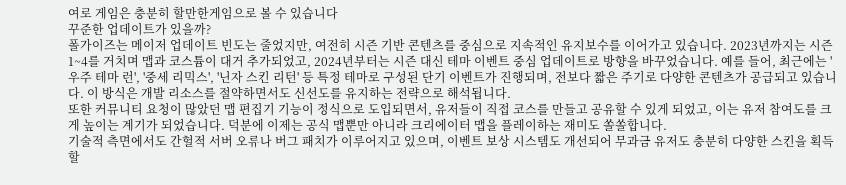여로 게임은 충분히 할만한게임으로 볼 수 있습니다
꾸준한 업데이트가 있을까?
폴가이즈는 메이저 업데이트 빈도는 줄었지만, 여전히 시즌 기반 콘텐츠를 중심으로 지속적인 유지보수를 이어가고 있습니다. 2023년까지는 시즌1~4를 거치며 맵과 코스튬이 대거 추가되었고, 2024년부터는 시즌 대신 테마 이벤트 중심 업데이트로 방향을 바꾸었습니다. 예를 들어, 최근에는 '우주 테마 런', '중세 리믹스', '닌자 스킨 리턴' 등 특정 테마로 구성된 단기 이벤트가 진행되며, 전보다 짧은 주기로 다양한 콘텐츠가 공급되고 있습니다. 이 방식은 개발 리소스를 절약하면서도 신선도를 유지하는 전략으로 해석됩니다.
또한 커뮤니티 요청이 많았던 맵 편집기 기능이 정식으로 도입되면서, 유저들이 직접 코스를 만들고 공유할 수 있게 되었고, 이는 유저 참여도를 크게 높이는 계기가 되었습니다. 덕분에 이제는 공식 맵뿐만 아니라 크리에이터 맵을 플레이하는 재미도 쏠쏠합니다.
기술적 측면에서도 간헐적 서버 오류나 버그 패치가 이루어지고 있으며, 이벤트 보상 시스템도 개선되어 무과금 유저도 충분히 다양한 스킨을 획득할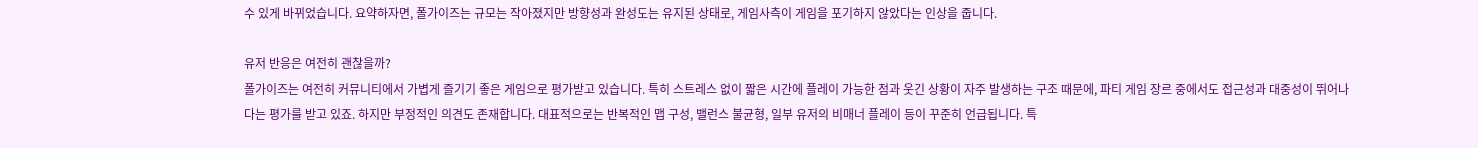수 있게 바뀌었습니다. 요약하자면, 폴가이즈는 규모는 작아졌지만 방향성과 완성도는 유지된 상태로, 게임사측이 게임을 포기하지 않았다는 인상을 줍니다.

유저 반응은 여전히 괜찮을까?
폴가이즈는 여전히 커뮤니티에서 가볍게 즐기기 좋은 게임으로 평가받고 있습니다. 특히 스트레스 없이 짧은 시간에 플레이 가능한 점과 웃긴 상황이 자주 발생하는 구조 때문에, 파티 게임 장르 중에서도 접근성과 대중성이 뛰어나다는 평가를 받고 있죠. 하지만 부정적인 의견도 존재합니다. 대표적으로는 반복적인 맵 구성, 밸런스 불균형, 일부 유저의 비매너 플레이 등이 꾸준히 언급됩니다. 특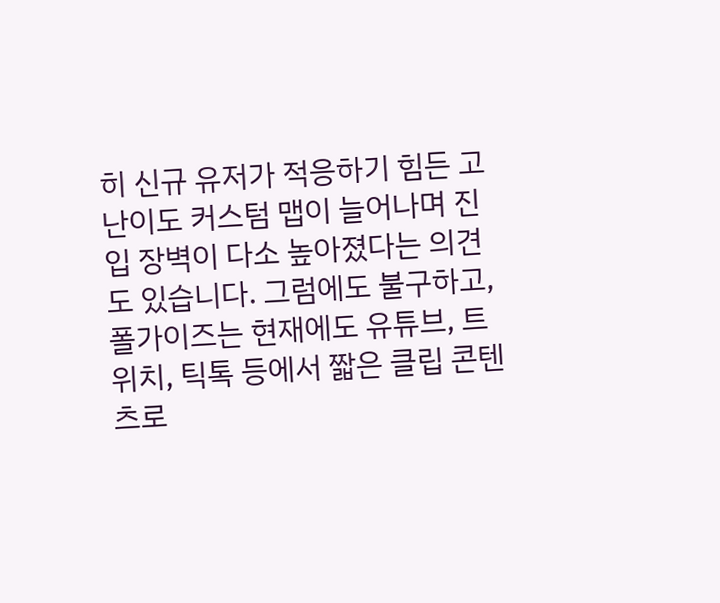히 신규 유저가 적응하기 힘든 고난이도 커스텀 맵이 늘어나며 진입 장벽이 다소 높아졌다는 의견도 있습니다. 그럼에도 불구하고, 폴가이즈는 현재에도 유튜브, 트위치, 틱톡 등에서 짧은 클립 콘텐츠로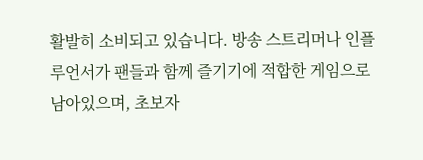활발히 소비되고 있습니다. 방송 스트리머나 인플루언서가 팬들과 함께 즐기기에 적합한 게임으로 남아있으며, 초보자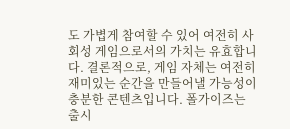도 가볍게 참여할 수 있어 여전히 사회성 게임으로서의 가치는 유효합니다. 결론적으로, 게임 자체는 여전히 재미있는 순간을 만들어낼 가능성이 충분한 콘텐츠입니다. 폴가이즈는 출시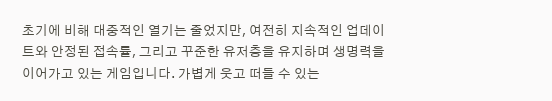초기에 비해 대중적인 열기는 줄었지만, 여전히 지속적인 업데이트와 안정된 접속률, 그리고 꾸준한 유저층을 유지하며 생명력을 이어가고 있는 게임입니다. 가볍게 웃고 떠들 수 있는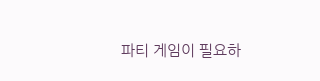파티 게임이 필요하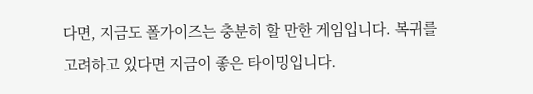다면, 지금도 폴가이즈는 충분히 할 만한 게임입니다. 복귀를 고려하고 있다면 지금이 좋은 타이밍입니다.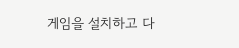게임을 설치하고 다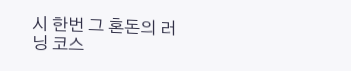시 한번 그 혼돈의 러닝 코스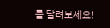를 달려보세요!